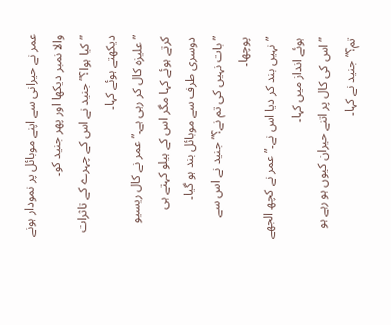عمر نے حیرانی سے اپنے موبائل پر نمودار ہونے والا نمبر دیکھا اور پھر جنید کو۔
”کیا ہوا؟” جنید نے اس کے چہرے کے تاثرات دیکھتے ہوئے کہا۔
”علیزہ کال کر رہی ہے۔” عمر نے کال ریسیو کرتے ہوئے کہا مگر اس کے ہیلو کہتے ہی دوسری طرف سے موبائل بند ہو گیا۔
”بات نہیں کی تم نے؟” جنید نے اس سے پوچھا۔
”نہیں بند کر دیا اس نے۔” عمر نے کچھ الجھے ہوئے انداز میں کہا۔
”اس کی کال پر اتنے حیران کیوں ہو رہے ہو تم؟” جنید نے کہا۔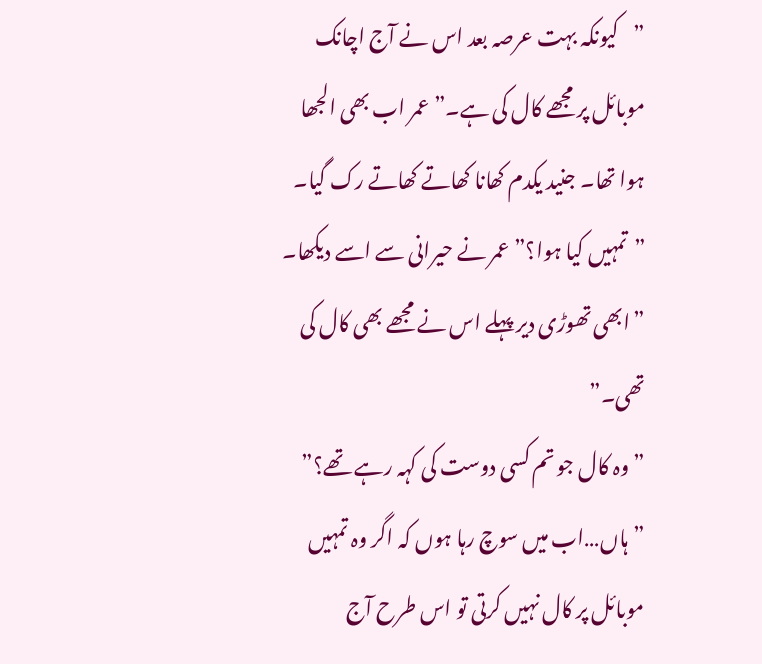”کیونکہ بہت عرصہ بعد اس نے آج اچانک موبائل پر مجھے کال کی ہے۔” عمر اب بھی الجھا ہوا تھا۔ جنید یکدم کھانا کھاتے کھاتے رک گیا۔
”تمہیں کیا ہوا؟” عمر نے حیرانی سے اسے دیکھا۔
”ابھی تھوڑی دیر پہلے اس نے مجھے بھی کال کی تھی۔”
”وہ کال جو تم کسی دوست کی کہہ رہے تھے؟”
”ہاں…اب میں سوچ رہا ہوں کہ اگر وہ تمہیں موبائل پر کال نہیں کرتی تو اس طرح آج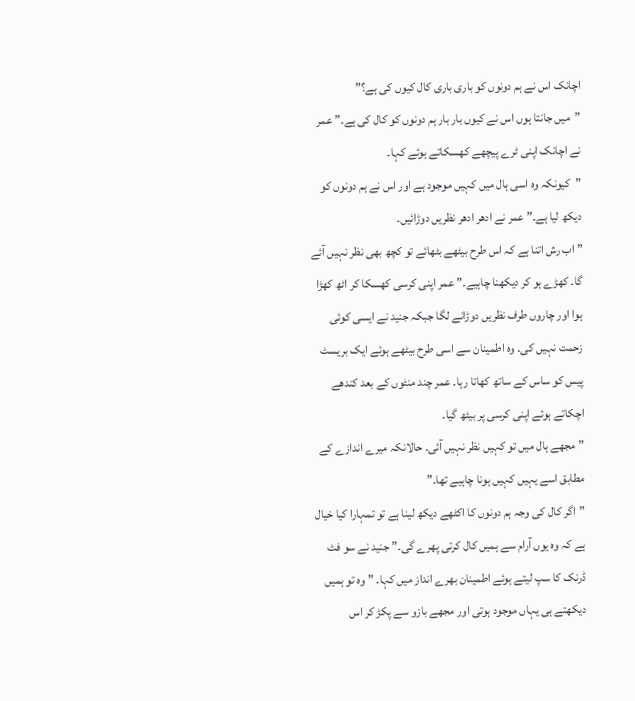اچانک اس نے ہم دونوں کو باری باری کال کیوں کی ہے؟”
”میں جانتا ہوں اس نے کیوں بار بار ہم دونوں کو کال کی ہے۔” عمر نے اچانک اپنی ٹرے پیچھے کھسکاتے ہوئے کہا۔
”کیونکہ وہ اسی ہال میں کہیں موجود ہے اور اس نے ہم دونوں کو دیکھ لیا ہے۔” عمر نے ادھر ادھر نظریں دوڑائیں۔
”اب رش اتنا ہے کہ اس طرح بیٹھے بٹھائے تو کچھ بھی نظر نہیں آئے گا۔ کھڑے ہو کر دیکھنا چاہیے۔” عمر اپنی کرسی کھسکا کر اٹھ کھڑا ہوا اور چاروں طرف نظریں دوڑانے لگا جبکہ جنید نے ایسی کوئی زحمت نہیں کی۔ وہ اطمینان سے اسی طرح بیٹھے ہوئے ایک بریسٹ پیس کو ساس کے ساتھ کھاتا رہا۔ عمر چند منٹوں کے بعد کندھے اچکاتے ہوئے اپنی کرسی پر بیٹھ گیا۔
”مجھے ہال میں تو کہیں نظر نہیں آئی۔ حالانکہ میرے اندازے کے مطابق اسے یہیں کہیں ہونا چاہیے تھا۔”
”اگر کال کی وجہ ہم دونوں کا اکٹھے دیکھ لینا ہے تو تمہارا کیا خیال ہے کہ وہ یوں آرام سے ہمیں کال کرتی پھرے گی۔” جنید نے سو فٹ ڈرنک کا سپ لیتے ہوئے اطمینان بھرے انداز میں کہا۔ ”وہ تو ہمیں دیکھتے ہی یہاں موجود ہوتی اور مجھے بازو سے پکڑ کر اس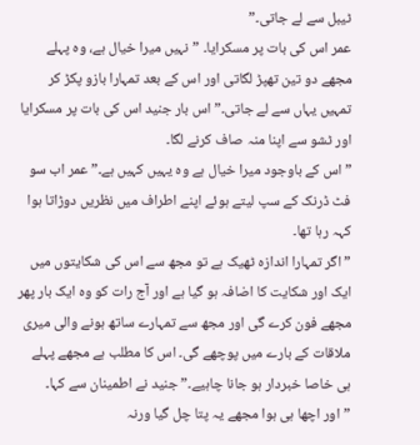ٹیبل سے لے جاتی۔”
عمر اس کی بات پر مسکرایا۔ ”نہیں میرا خیال ہے، وہ پہلے مجھے دو تین تھپڑ لگاتی اور اس کے بعد تمہارا بازو پکڑ کر تمہیں یہاں سے لے جاتی۔” اس بار جنید اس کی بات پر مسکرایا اور ٹشو سے اپنا منہ صاف کرنے لگا۔
”اس کے باوجود میرا خیال ہے وہ یہیں کہیں ہے۔” عمر اب سو فٹ ڈرنک کے سپ لیتے ہوئے اپنے اطراف میں نظریں دوڑاتا ہوا کہہ رہا تھا۔
”اگر تمہارا اندازہ ٹھیک ہے تو مجھ سے اس کی شکایتوں میں ایک اور شکایت کا اضافہ ہو گیا ہے اور آج رات کو وہ ایک بار پھر مجھے فون کرے گی اور مجھ سے تمہارے ساتھ ہونے والی میری ملاقات کے بارے میں پوچھے گی۔ اس کا مطلب ہے مجھے پہلے ہی خاصا خبردار ہو جانا چاہیے۔” جنید نے اطمینان سے کہا۔
”اور اچھا ہی ہوا مجھے یہ پتا چل گیا ورنہ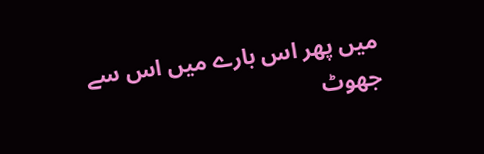میں پھر اس بارے میں اس سے جھوٹ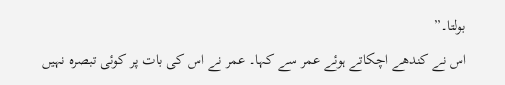بولتا۔”
اس نے کندھے اچکاتے ہوئے عمر سے کہا۔ عمر نے اس کی بات پر کوئی تبصرہ نہیں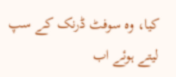کیا، وہ سوفٹ ڈرنک کے سپ لیتے ہوئے اب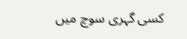کسی گہری سوچ میں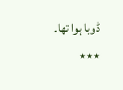ڈوبا ہوا تھا۔
٭٭٭